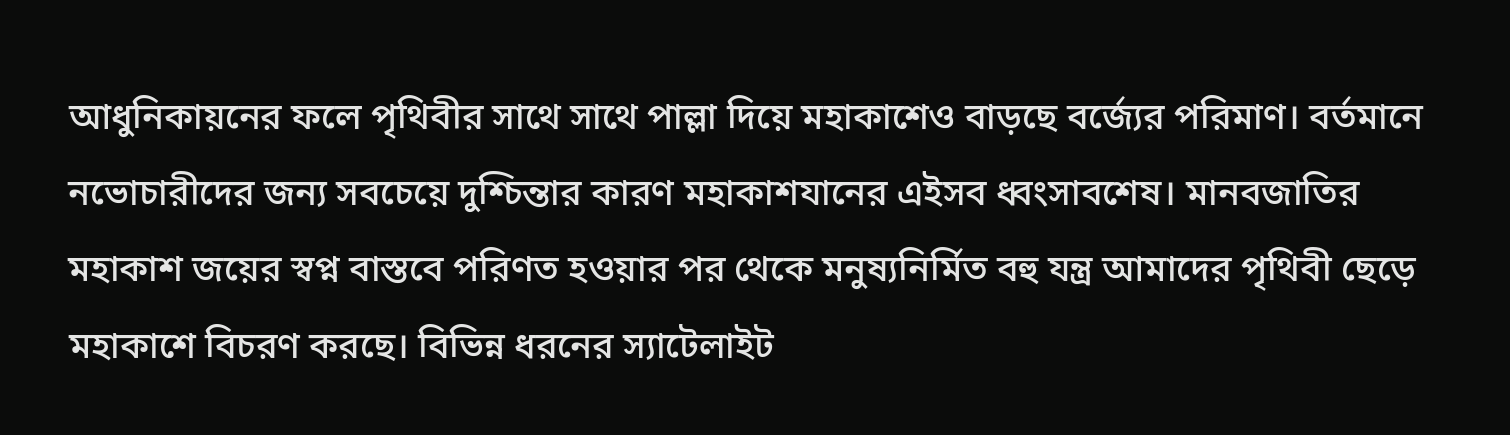আধুনিকায়নের ফলে পৃথিবীর সাথে সাথে পাল্লা দিয়ে মহাকাশেও বাড়ছে বর্জ্যের পরিমাণ। বর্তমানে নভোচারীদের জন্য সবচেয়ে দুশ্চিন্তার কারণ মহাকাশযানের এইসব ধ্বংসাবশেষ। মানবজাতির মহাকাশ জয়ের স্বপ্ন বাস্তবে পরিণত হওয়ার পর থেকে মনুষ্যনির্মিত বহু যন্ত্র আমাদের পৃথিবী ছেড়ে মহাকাশে বিচরণ করছে। বিভিন্ন ধরনের স্যাটেলাইট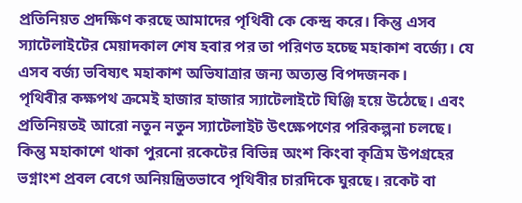প্রতিনিয়ত প্রদক্ষিণ করছে আমাদের পৃথিবী কে কেন্দ্র করে। কিন্তু এসব স্যাটেলাইটের মেয়াদকাল শেষ হবার পর তা পরিণত হচ্ছে মহাকাশ বর্জ্যে। যে এসব বর্জ্য ভবিষ্যৎ মহাকাশ অভিযাত্রার জন্য অত্যন্ত বিপদজনক।
পৃথিবীর কক্ষপথ ক্রমেই হাজার হাজার স্যাটেলাইটে ঘিঞ্জি হয়ে উঠেছে। এবং প্রতিনিয়তই আরো নতুন নতুন স্যাটেলাইট উৎক্ষেপণের পরিকল্পনা চলছে। কিন্তু মহাকাশে থাকা পুরনো রকেটের বিভিন্ন অংশ কিংবা কৃত্রিম উপগ্রহের ভগ্নাংশ প্রবল বেগে অনিয়ন্ত্রিতভাবে পৃথিবীর চারদিকে ঘুরছে। রকেট বা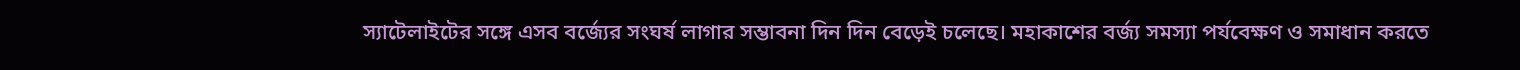স্যাটেলাইটের সঙ্গে এসব বর্জ্যের সংঘর্ষ লাগার সম্ভাবনা দিন দিন বেড়েই চলেছে। মহাকাশের বর্জ্য সমস্যা পর্যবেক্ষণ ও সমাধান করতে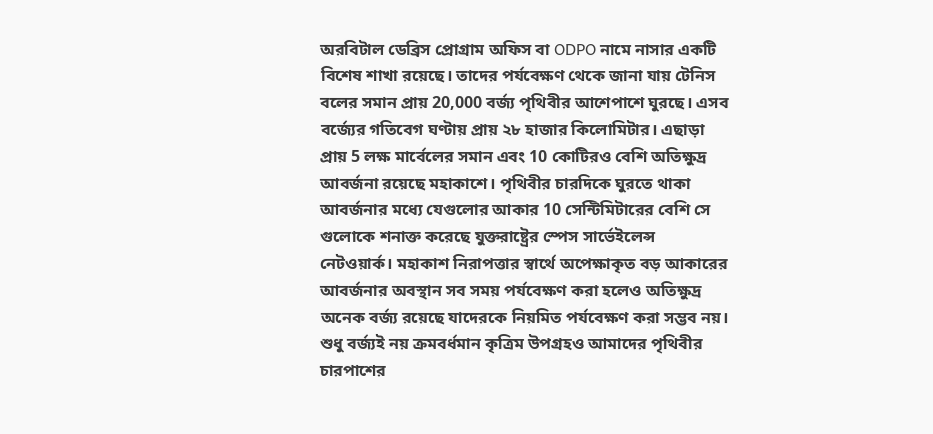অরবিটাল ডেব্রিস প্রোগ্রাম অফিস বা ODPO নামে নাসার একটি বিশেষ শাখা রয়েছে। তাদের পর্যবেক্ষণ থেকে জানা যায় টেনিস বলের সমান প্রায় 20,000 বর্জ্য পৃথিবীর আশেপাশে ঘুরছে। এসব বর্জ্যের গতিবেগ ঘণ্টায় প্রায় ২৮ হাজার কিলোমিটার। এছাড়া প্রায় 5 লক্ষ মার্বেলের সমান এবং 10 কোটিরও বেশি অতিক্ষুদ্র আবর্জনা রয়েছে মহাকাশে। পৃথিবীর চারদিকে ঘুরতে থাকা আবর্জনার মধ্যে যেগুলোর আকার 10 সেন্টিমিটারের বেশি সে গুলোকে শনাক্ত করেছে যুক্তরাষ্ট্রের স্পেস সার্ভেইলেন্স নেটওয়ার্ক। মহাকাশ নিরাপত্তার স্বার্থে অপেক্ষাকৃত বড় আকারের আবর্জনার অবস্থান সব সময় পর্যবেক্ষণ করা হলেও অতিক্ষুদ্র অনেক বর্জ্য রয়েছে যাদেরকে নিয়মিত পর্যবেক্ষণ করা সম্ভব নয়।
শুধু বর্জ্যই নয় ক্রমবর্ধমান কৃত্রিম উপগ্রহও আমাদের পৃথিবীর চারপাশের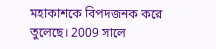মহাকাশকে বিপদজনক করে তুলেছে। 2009 সালে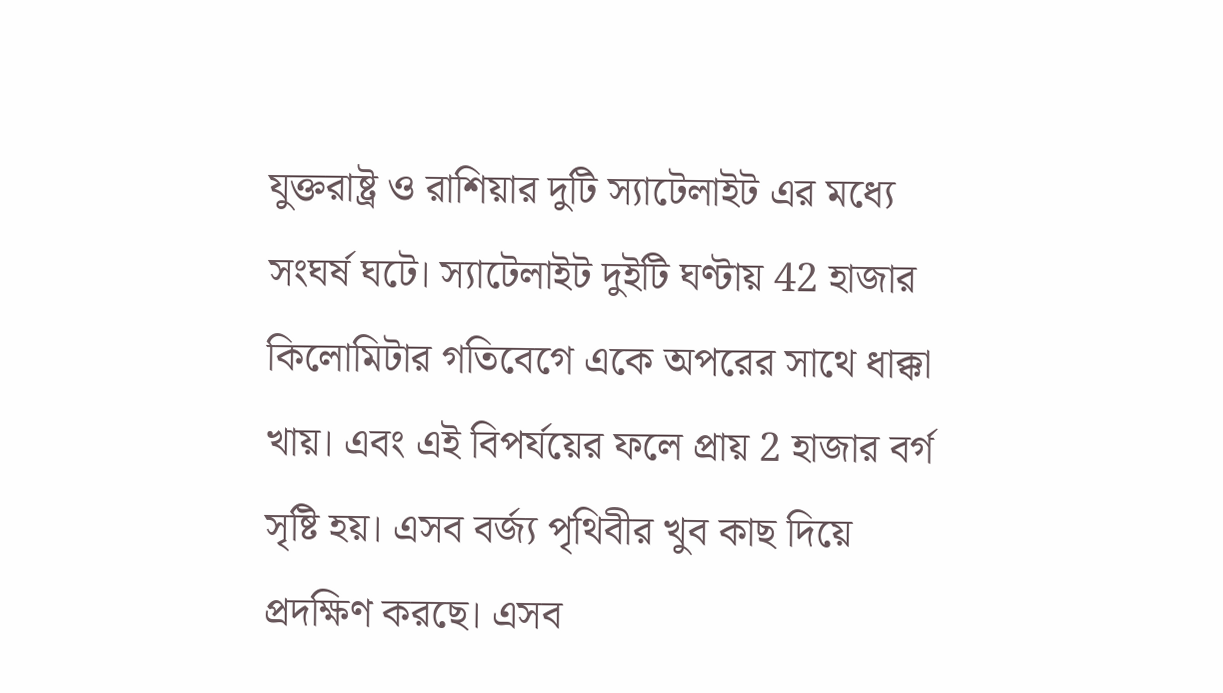যুক্তরাষ্ট্র ও রাশিয়ার দুটি স্যাটেলাইট এর মধ্যে সংঘর্ষ ঘটে। স্যাটেলাইট দুইটি ঘণ্টায় 42 হাজার কিলোমিটার গতিবেগে একে অপরের সাথে ধাক্কা খায়। এবং এই বিপর্যয়ের ফলে প্রায় 2 হাজার বর্গ সৃষ্টি হয়। এসব বর্জ্য পৃথিবীর খুব কাছ দিয়ে প্রদক্ষিণ করছে। এসব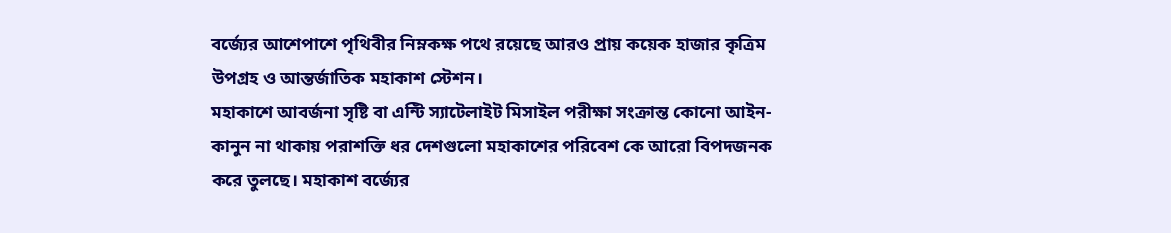বর্জ্যের আশেপাশে পৃথিবীর নিম্নকক্ষ পথে রয়েছে আরও প্রায় কয়েক হাজার কৃত্রিম উপগ্রহ ও আন্তর্জাতিক মহাকাশ স্টেশন।
মহাকাশে আবর্জনা সৃষ্টি বা এন্টি স্যাটেলাইট মিসাইল পরীক্ষা সংক্রান্ত কোনো আইন-কানুন না থাকায় পরাশক্তি ধর দেশগুলো মহাকাশের পরিবেশ কে আরো বিপদজনক করে তুলছে। মহাকাশ বর্জ্যের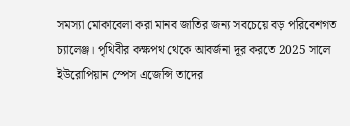সমস্যা মোকাবেলা করা মানব জাতির জন্য সবচেয়ে বড় পরিবেশগত চ্যালেঞ্জ। পৃথিবীর কক্ষপথ থেকে আবর্জনা দূর করতে 2025 সালে ইউরোপিয়ান স্পেস এজেন্সি তাদের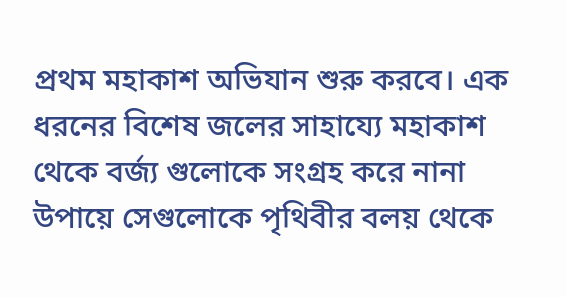প্রথম মহাকাশ অভিযান শুরু করবে। এক ধরনের বিশেষ জলের সাহায্যে মহাকাশ থেকে বর্জ্য গুলোকে সংগ্রহ করে নানা উপায়ে সেগুলোকে পৃথিবীর বলয় থেকে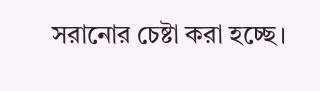সরানোর চেষ্টা করা হচ্ছে।